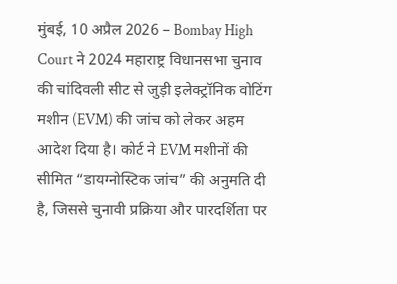मुंबई, 10 अप्रैल 2026 – Bombay High Court ने 2024 महाराष्ट्र विधानसभा चुनाव की चांदिवली सीट से जुड़ी इलेक्ट्रॉनिक वोटिंग मशीन (EVM) की जांच को लेकर अहम आदेश दिया है। कोर्ट ने EVM मशीनों की सीमित “डायग्नोस्टिक जांच” की अनुमति दी है, जिससे चुनावी प्रक्रिया और पारदर्शिता पर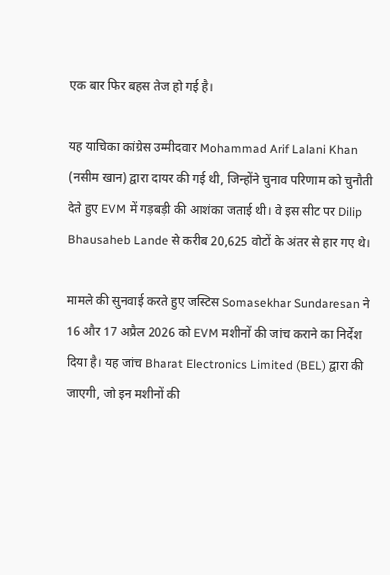एक बार फिर बहस तेज हो गई है।

यह याचिका कांग्रेस उम्मीदवार Mohammad Arif Lalani Khan (नसीम खान) द्वारा दायर की गई थी, जिन्होंने चुनाव परिणाम को चुनौती देते हुए EVM में गड़बड़ी की आशंका जताई थी। वे इस सीट पर Dilip Bhausaheb Lande से करीब 20,625 वोटों के अंतर से हार गए थे।

मामले की सुनवाई करते हुए जस्टिस Somasekhar Sundaresan ने 16 और 17 अप्रैल 2026 को EVM मशीनों की जांच कराने का निर्देश दिया है। यह जांच Bharat Electronics Limited (BEL) द्वारा की जाएगी, जो इन मशीनों की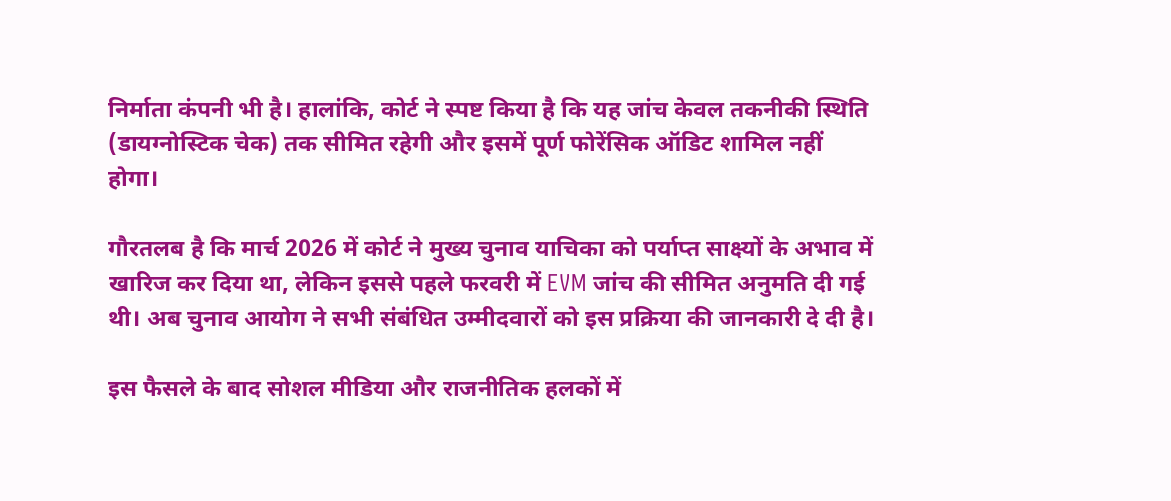निर्माता कंपनी भी है। हालांकि, कोर्ट ने स्पष्ट किया है कि यह जांच केवल तकनीकी स्थिति (डायग्नोस्टिक चेक) तक सीमित रहेगी और इसमें पूर्ण फोरेंसिक ऑडिट शामिल नहीं होगा।

गौरतलब है कि मार्च 2026 में कोर्ट ने मुख्य चुनाव याचिका को पर्याप्त साक्ष्यों के अभाव में खारिज कर दिया था, लेकिन इससे पहले फरवरी में EVM जांच की सीमित अनुमति दी गई थी। अब चुनाव आयोग ने सभी संबंधित उम्मीदवारों को इस प्रक्रिया की जानकारी दे दी है।

इस फैसले के बाद सोशल मीडिया और राजनीतिक हलकों में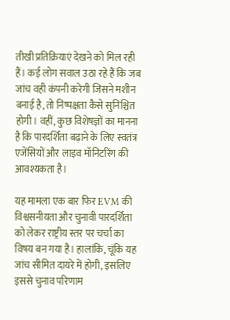तीखी प्रतिक्रियाएं देखने को मिल रही हैं। कई लोग सवाल उठा रहे हैं कि जब जांच वही कंपनी करेगी जिसने मशीन बनाई है, तो निष्पक्षता कैसे सुनिश्चित होगी। वहीं, कुछ विशेषज्ञों का मानना है कि पारदर्शिता बढ़ाने के लिए स्वतंत्र एजेंसियों और लाइव मॉनिटरिंग की आवश्यकता है।

यह मामला एक बार फिर EVM की विश्वसनीयता और चुनावी पारदर्शिता को लेकर राष्ट्रीय स्तर पर चर्चा का विषय बन गया है। हालांकि, चूंकि यह जांच सीमित दायरे में होगी, इसलिए इससे चुनाव परिणाम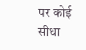पर कोई सीधा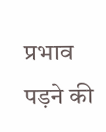प्रभाव पड़ने की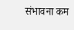संभावना कम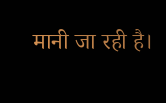मानी जा रही है।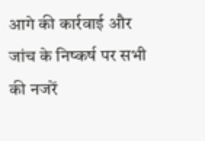आगे की कार्रवाई और जांच के निष्कर्ष पर सभी की नजरें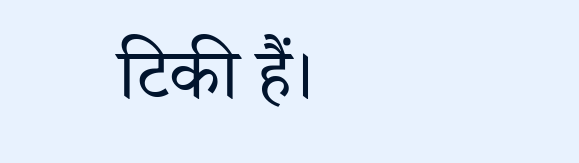टिकी हैं।